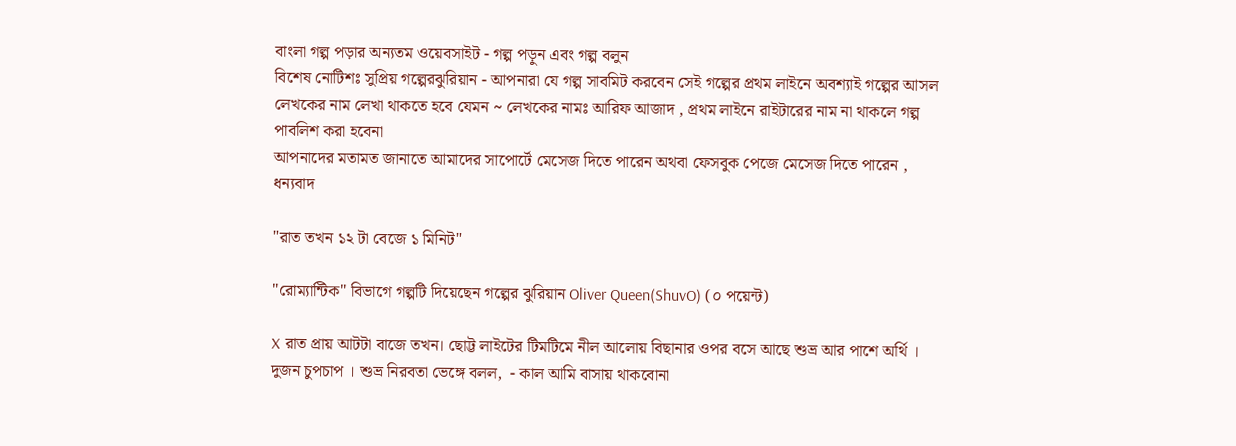বাংলা গল্প পড়ার অন্যতম ওয়েবসাইট - গল্প পড়ুন এবং গল্প বলুন
বিশেষ নোটিশঃ সুপ্রিয় গল্পেরঝুরিয়ান - আপনারা যে গল্প সাবমিট করবেন সেই গল্পের প্রথম লাইনে অবশ্যাই গল্পের আসল লেখকের নাম লেখা থাকতে হবে যেমন ~ লেখকের নামঃ আরিফ আজাদ , প্রথম লাইনে রাইটারের নাম না থাকলে গল্প পাবলিশ করা হবেনা
আপনাদের মতামত জানাতে আমাদের সাপোর্টে মেসেজ দিতে পারেন অথবা ফেসবুক পেজে মেসেজ দিতে পারেন , ধন্যবাদ

"রাত তখন ১২ টা বেজে ১ মিনিট"

"রোম্যান্টিক" বিভাগে গল্পটি দিয়েছেন গল্পের ঝুরিয়ান Oliver Queen(ShuvO) (০ পয়েন্ট)

X রাত প্রায় আটটা বাজে তখন। ছোট্ট লাইটের টিমটিমে নীল আলোয় বিছানার ওপর বসে আছে শুভ্র আর পাশে অর্থি । দুজন চুপচাপ । শুভ্র নিরবতা ভেঙ্গে বলল,  - কাল আমি বাসায় থাকবোনা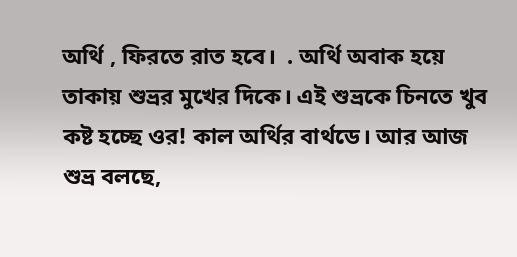অর্থি , ফিরতে রাত হবে।  . অর্থি অবাক হয়ে তাকায় শুভ্রর মুখের দিকে। এই শুভ্রকে চিনতে খুব কষ্ট হচ্ছে ওর! কাল অর্থির বার্থডে। আর আজ শুভ্র বলছে,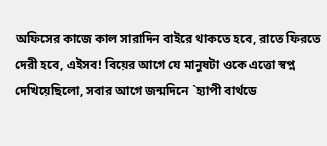অফিসের কাজে কাল সারাদিন বাইরে থাকতে হবে, রাতে ফিরতে দেরী হবে, এইসব! বিয়ের আগে যে মানুষটা ওকে এত্তো স্বপ্ন দেখিয়েছিলো, সবার আগে জন্মদিনে `হ্যাপী বার্থডে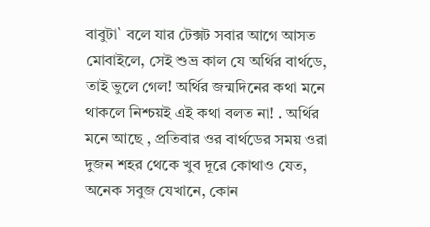বাবুটা` বলে যার টেক্সট সবার আগে আসত মোবাইলে, সেই শুভ্র কাল যে অর্থির বার্থডে, তাই ভুলে গেল! অর্থির জন্মদিনের কথা মনে থাকলে নিশ্চয়ই এই কথা বলত না! . অর্থির মনে আছে , প্রতিবার ওর বার্থডের সময় ওরা দুজন শহর থেকে খুব দূরে কোথাও যেত, অনেক সবুজ যেখানে, কোন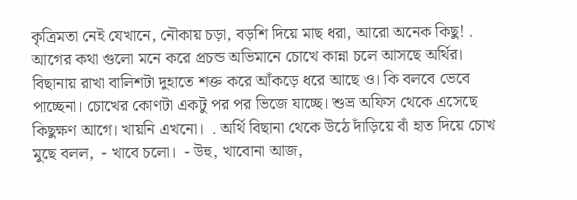কৃত্রিমতা নেই যেখানে, নৌকায় চড়া, বড়শি দিয়ে মাছ ধরা, আরো অনেক কিছু! . আগের কথা গুলো মনে করে প্রচন্ড অভিমানে চোখে কান্না চলে আসছে অর্থির। বিছানায় রাখা বালিশটা দুহাতে শক্ত করে আঁকড়ে ধরে আছে ও। কি বলবে ভেবে পাচ্ছেনা। চোখের কোণটা একটু পর পর ভিজে যাচ্ছে। শুভ্র অফিস থেকে এসেছে কিছুক্ষণ আগে। খায়নি এখনো।  . অর্থি বিছানা থেকে উঠে দাঁড়িয়ে বাঁ হাত দিয়ে চোখ মুছে বলল,  - খাবে চলো।  - উহু, খাবোনা আজ,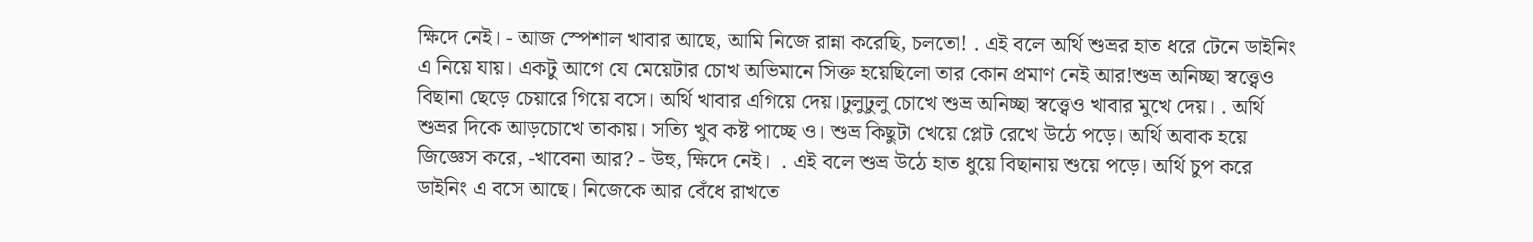ক্ষিদে নেই। - আজ স্পেশাল খাবার আছে, আমি নিজে রান্না করেছি, চলতো! . এই বলে অর্থি শুভ্রর হাত ধরে টেনে ডাইনিং এ নিয়ে যায়। একটু আগে যে মেয়েটার চোখ অভিমানে সিক্ত হয়েছিলো তার কোন প্রমাণ নেই আর!শুভ্র অনিচ্ছা স্বত্ত্বেও বিছানা ছেড়ে চেয়ারে গিয়ে বসে। অর্থি খাবার এগিয়ে দেয়।ঢুলুঢুলু চোখে শুভ্র অনিচ্ছা স্বত্ত্বেও খাবার মুখে দেয়। . অর্থি শুভ্রর দিকে আড়চোখে তাকায়। সত্যি খুব কষ্ট পাচ্ছে ও। শুভ্র কিছুটা খেয়ে প্লেট রেখে উঠে পড়ে। অর্থি অবাক হয়ে জিজ্ঞেস করে, -খাবেনা আর? - উহু, ক্ষিদে নেই।  . এই বলে শুভ্র উঠে হাত ধুয়ে বিছানায় শুয়ে পড়ে। অর্থি চুপ করে ডাইনিং এ বসে আছে। নিজেকে আর বেঁধে রাখতে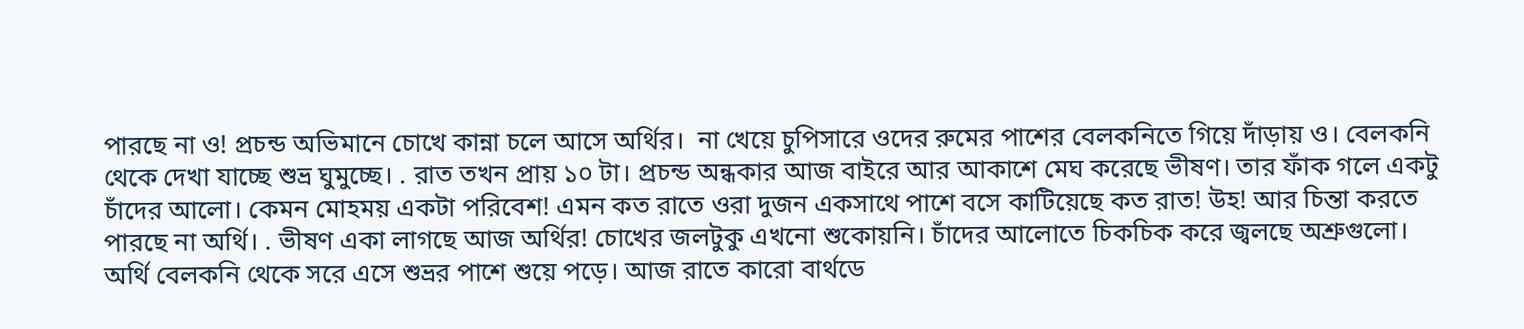পারছে না ও! প্রচন্ড অভিমানে চোখে কান্না চলে আসে অর্থির।  না খেয়ে চুপিসারে ওদের রুমের পাশের বেলকনিতে গিয়ে দাঁড়ায় ও। বেলকনি থেকে দেখা যাচ্ছে শুভ্র ঘুমুচ্ছে। . রাত তখন প্রায় ১০ টা। প্রচন্ড অন্ধকার আজ বাইরে আর আকাশে মেঘ করেছে ভীষণ। তার ফাঁক গলে একটু চাঁদের আলো। কেমন মোহময় একটা পরিবেশ! এমন কত রাতে ওরা দুজন একসাথে পাশে বসে কাটিয়েছে কত রাত! উহ! আর চিন্তা করতে পারছে না অর্থি। . ভীষণ একা লাগছে আজ অর্থির! চোখের জলটুকু এখনো শুকোয়নি। চাঁদের আলোতে চিকচিক করে জ্বলছে অশ্রুগুলো। অর্থি বেলকনি থেকে সরে এসে শুভ্রর পাশে শুয়ে পড়ে। আজ রাতে কারো বার্থডে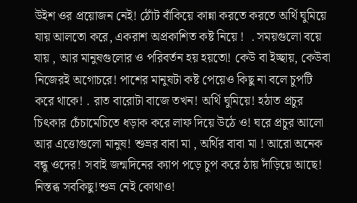উইশ ওর প্রয়োজন নেই! ঠোঁট বাঁকিয়ে কান্না করতে করতে অর্থি ঘুমিয়ে যায় আলতো করে, একরাশ অপ্রকাশিত কষ্ট নিয়ে !  . সময়গুলো বয়ে যায় , আর মানুষগুলোর ও পরিবর্তন হয় হয়তো! কেউ বা ইচ্ছায়, কেউবা নিজেরই অগোচরে! পাশের মানুষটা কষ্ট পেয়েও কিছু না বলে চুপটি করে থাকে! . রাত বারোটা বাজে তখন! অর্থি ঘুমিয়ে! হঠাত প্রচুর চিৎকার চেঁচামেচিতে ধড়াক করে লাফ দিয়ে উঠে ও! ঘরে প্রচুর আলো আর এত্তোগুলো মানুষ! শুভ্রর বাবা মা , অর্থির বাবা মা ! আরো অনেক বন্ধু ওদের! সবাই জন্মদিনের ক্যাপ পড়ে চুপ করে ঠায় দাঁড়িয়ে আছে! নিস্তব্ধ সবকিছু!শুভ্র নেই কোথাও!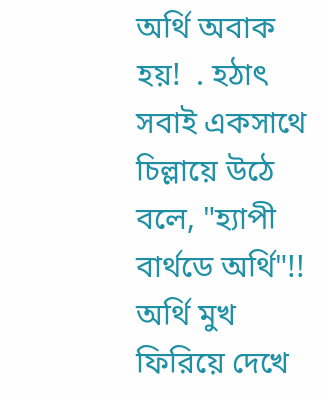অর্থি অবাক হয়!  . হঠাৎ সবাই একসাথে চিল্লায়ে উঠে বলে, "হ্যাপী বার্থডে অর্থি"!! অর্থি মুখ ফিরিয়ে দেখে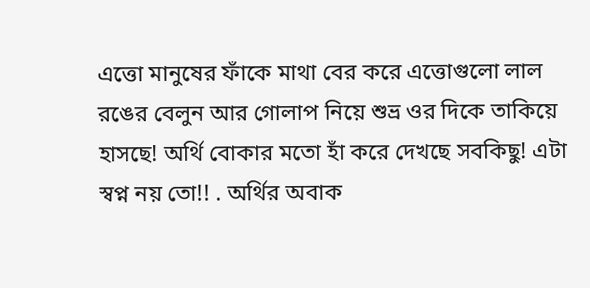এত্তো মানুষের ফাঁকে মাথা বের করে এত্তোগুলো লাল রঙের বেলুন আর গোলাপ নিয়ে শুভ্র ওর দিকে তাকিয়ে হাসছে! অর্থি বোকার মতো হাঁ করে দেখছে সবকিছু! এটা স্বপ্ন নয় তো!! . অর্থির অবাক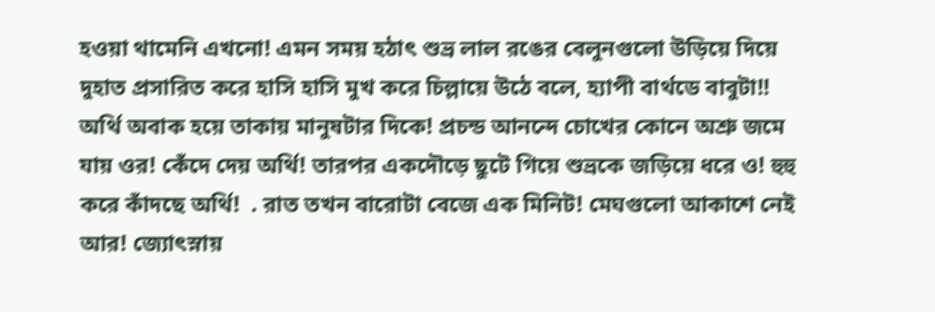হওয়া থামেনি এখনো! এমন সময় হঠাৎ শুভ্র লাল রঙের বেলুনগুলো উড়িয়ে দিয়ে দুহাত প্রসারিত করে হাসি হাসি মুখ করে চিল্লায়ে উঠে বলে, হ্যাপী বার্থডে বাবুটা!! অর্থি অবাক হয়ে তাকায় মানুষটার দিকে! প্রচন্ড আনন্দে চোখের কোনে অশ্রু জমে যায় ওর! কেঁদে দেয় অর্থি! তারপর একদৌড়ে ছুটে গিয়ে শুভ্রকে জড়িয়ে ধরে ও! হুহু করে কাঁদছে অর্থি!  . রাত তখন বারোটা বেজে এক মিনিট! মেঘগুলো আকাশে নেই আর! জ্যোত্‍স্নায়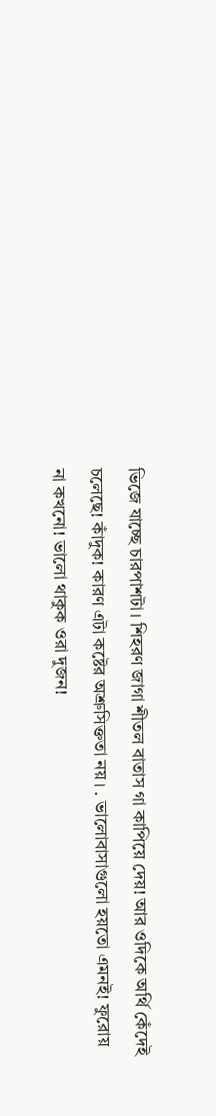ভিজে যাচ্ছে চারপাশটা। শিহরণ জাগা শীতল বাতাস গা কাপিয়ে দেয়! আর ওদিকে অর্থি কেঁদেই চলেছে! কাঁদুক! কারণ এটা কষ্টের অশ্রুসিক্ততা নয়। . ভালোবাসাগুলো হয়তো এমনই! ফুরোয় না কখনো! ভালো থাকুক ওরা দুজন!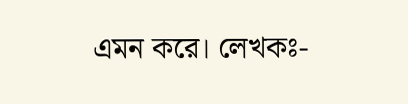এমন করে। লেখকঃ-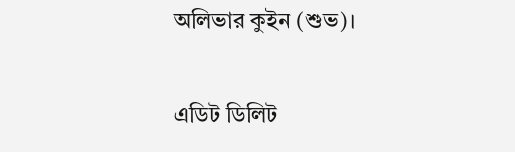অলিভার কুইন (শুভ)।


এডিট ডিলিট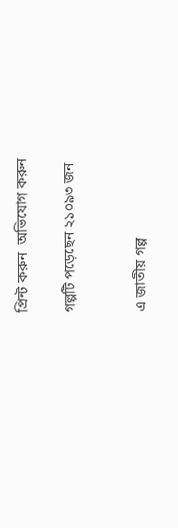প্রিন্ট করুন  অভিযোগ করুন

গল্পটি পড়েছেন ২১০৯৩ জন


এ জাতীয় গল্প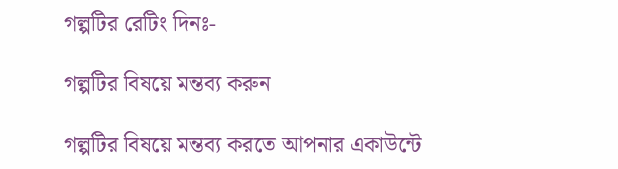গল্পটির রেটিং দিনঃ-

গল্পটির বিষয়ে মন্তব্য করুন

গল্পটির বিষয়ে মন্তব্য করতে আপনার একাউন্টে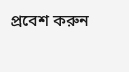প্রবেশ করুন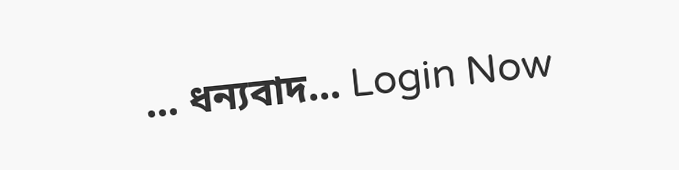... ধন্যবাদ... Login Now